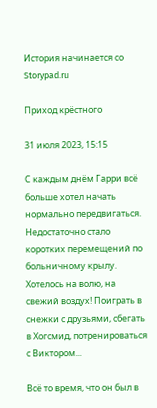История начинается со Storypad.ru

Приход крёстного

31 июля 2023, 15:15

С каждым днём Гарри всё больше хотел начать нормально передвигаться. Недостаточно стало коротких перемещений по больничному крылу. Хотелось на волю, на свежий воздух! Поиграть в снежки с друзьями, сбегать в Хогсмид, потренироваться с Виктором...

Всё то время, что он был в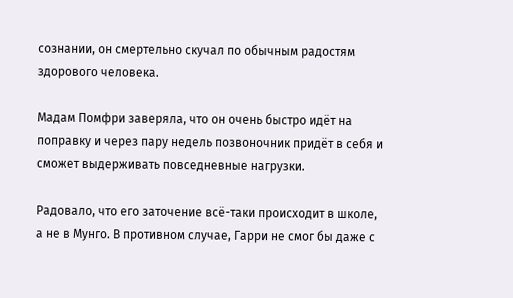сознании, он смертельно скучал по обычным радостям здорового человека.

Мадам Помфри заверяла, что он очень быстро идёт на поправку и через пару недель позвоночник придёт в себя и сможет выдерживать повседневные нагрузки.

Радовало, что его заточение всё-таки происходит в школе, а не в Мунго. В противном случае, Гарри не смог бы даже с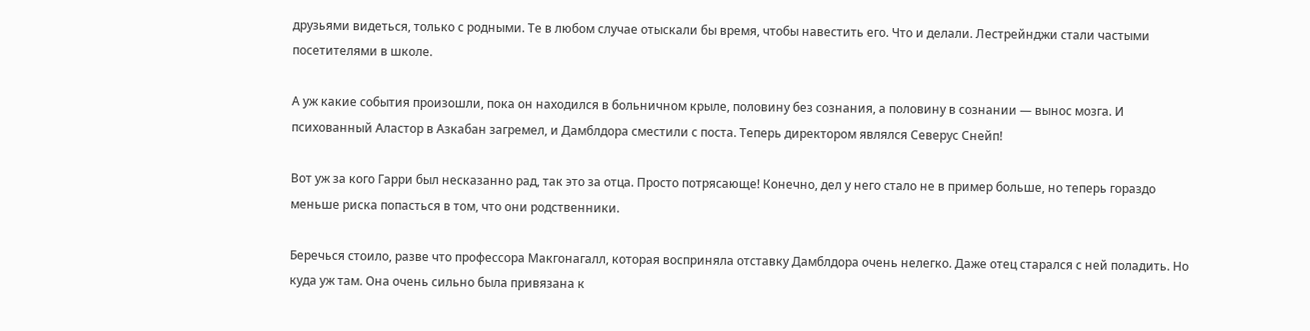друзьями видеться, только с родными. Те в любом случае отыскали бы время, чтобы навестить его. Что и делали. Лестрейнджи стали частыми посетителями в школе.

А уж какие события произошли, пока он находился в больничном крыле, половину без сознания, а половину в сознании — вынос мозга. И психованный Аластор в Азкабан загремел, и Дамблдора сместили с поста. Теперь директором являлся Северус Снейп!

Вот уж за кого Гарри был несказанно рад, так это за отца. Просто потрясающе! Конечно, дел у него стало не в пример больше, но теперь гораздо меньше риска попасться в том, что они родственники.

Беречься стоило, разве что профессора Макгонагалл, которая восприняла отставку Дамблдора очень нелегко. Даже отец старался с ней поладить. Но куда уж там. Она очень сильно была привязана к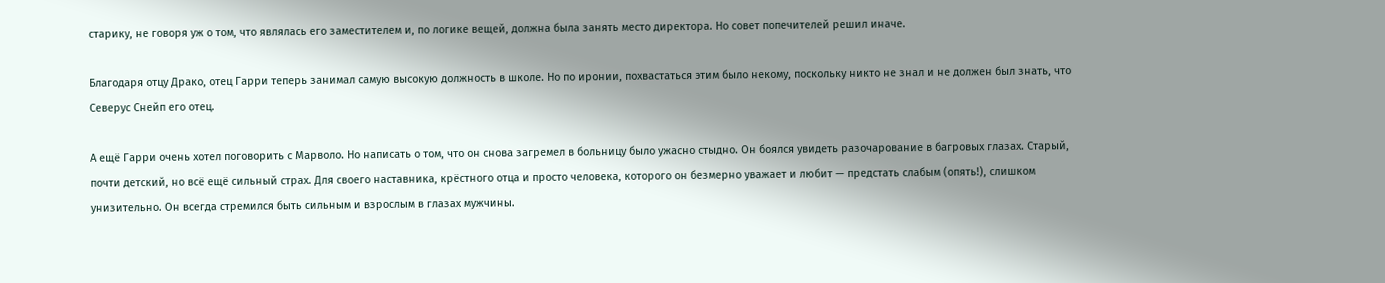старику, не говоря уж о том, что являлась его заместителем и, по логике вещей, должна была занять место директора. Но совет попечителей решил иначе.

Благодаря отцу Драко, отец Гарри теперь занимал самую высокую должность в школе. Но по иронии, похвастаться этим было некому, поскольку никто не знал и не должен был знать, что Северус Снейп его отец.

А ещё Гарри очень хотел поговорить с Марволо. Но написать о том, что он снова загремел в больницу было ужасно стыдно. Он боялся увидеть разочарование в багровых глазах. Старый, почти детский, но всё ещё сильный страх. Для своего наставника, крёстного отца и просто человека, которого он безмерно уважает и любит — предстать слабым (опять!), слишком унизительно. Он всегда стремился быть сильным и взрослым в глазах мужчины.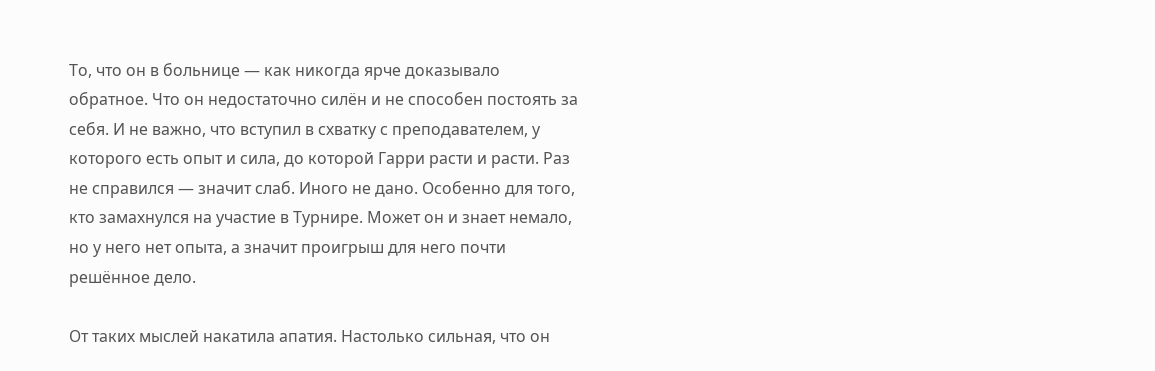То, что он в больнице — как никогда ярче доказывало обратное. Что он недостаточно силён и не способен постоять за себя. И не важно, что вступил в схватку с преподавателем, у которого есть опыт и сила, до которой Гарри расти и расти. Раз не справился — значит слаб. Иного не дано. Особенно для того, кто замахнулся на участие в Турнире. Может он и знает немало, но у него нет опыта, а значит проигрыш для него почти решённое дело.

От таких мыслей накатила апатия. Настолько сильная, что он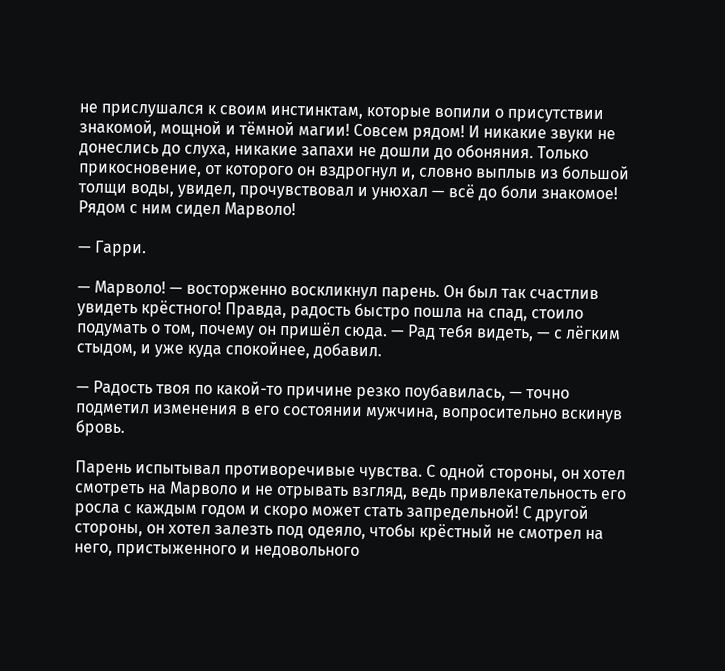не прислушался к своим инстинктам, которые вопили о присутствии знакомой, мощной и тёмной магии! Совсем рядом! И никакие звуки не донеслись до слуха, никакие запахи не дошли до обоняния. Только прикосновение, от которого он вздрогнул и, словно выплыв из большой толщи воды, увидел, прочувствовал и унюхал — всё до боли знакомое! Рядом с ним сидел Марволо!

— Гарри.

— Марволо! — восторженно воскликнул парень. Он был так счастлив увидеть крёстного! Правда, радость быстро пошла на спад, стоило подумать о том, почему он пришёл сюда. — Рад тебя видеть, — с лёгким стыдом, и уже куда спокойнее, добавил.

— Радость твоя по какой-то причине резко поубавилась, — точно подметил изменения в его состоянии мужчина, вопросительно вскинув бровь.

Парень испытывал противоречивые чувства. С одной стороны, он хотел смотреть на Марволо и не отрывать взгляд, ведь привлекательность его росла с каждым годом и скоро может стать запредельной! С другой стороны, он хотел залезть под одеяло, чтобы крёстный не смотрел на него, пристыженного и недовольного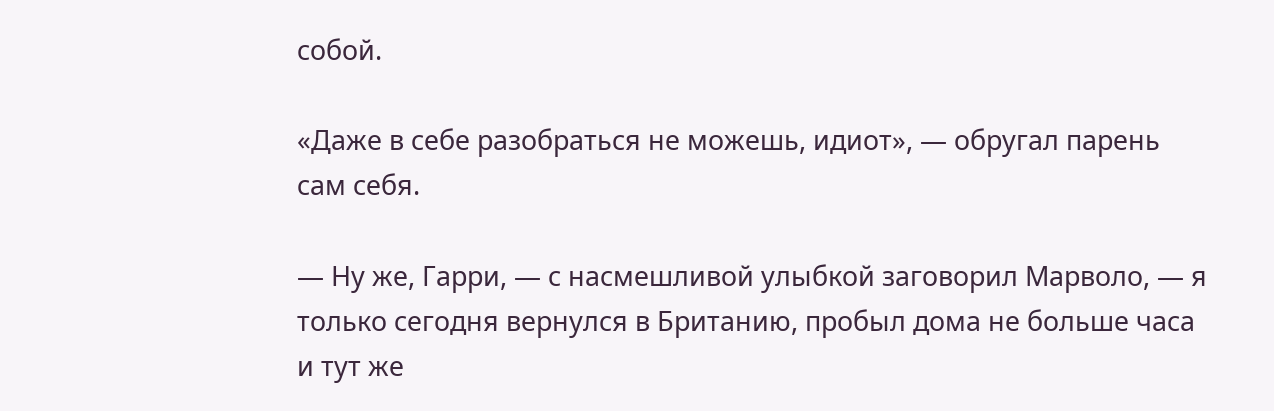собой.

«Даже в себе разобраться не можешь, идиот», — обругал парень сам себя.

— Ну же, Гарри, — с насмешливой улыбкой заговорил Марволо, — я только сегодня вернулся в Британию, пробыл дома не больше часа и тут же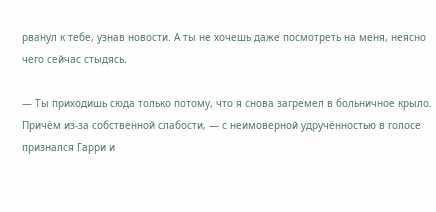рванул к тебе, узнав новости. А ты не хочешь даже посмотреть на меня, неясно чего сейчас стыдясь.

— Ты приходишь сюда только потому, что я снова загремел в больничное крыло. Причём из-за собственной слабости, — с неимоверной удручённостью в голосе признался Гарри и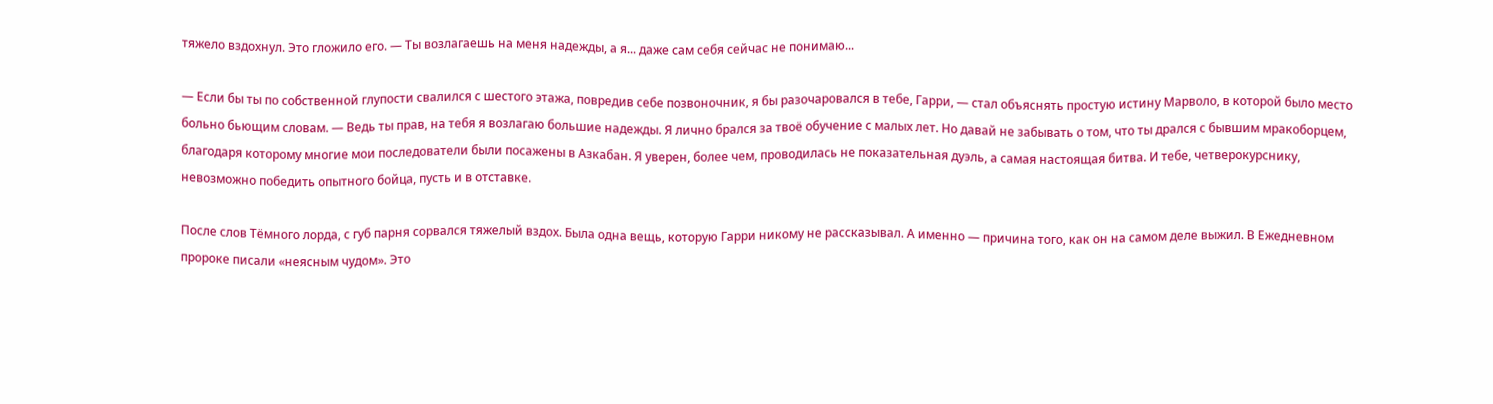тяжело вздохнул. Это гложило его. — Ты возлагаешь на меня надежды, а я... даже сам себя сейчас не понимаю...

— Если бы ты по собственной глупости свалился с шестого этажа, повредив себе позвоночник, я бы разочаровался в тебе, Гарри, — стал объяснять простую истину Марволо, в которой было место больно бьющим словам. — Ведь ты прав, на тебя я возлагаю большие надежды. Я лично брался за твоё обучение с малых лет. Но давай не забывать о том, что ты дрался с бывшим мракоборцем, благодаря которому многие мои последователи были посажены в Азкабан. Я уверен, более чем, проводилась не показательная дуэль, а самая настоящая битва. И тебе, четверокурснику, невозможно победить опытного бойца, пусть и в отставке.

После слов Тёмного лорда, с губ парня сорвался тяжелый вздох. Была одна вещь, которую Гарри никому не рассказывал. А именно — причина того, как он на самом деле выжил. В Ежедневном пророке писали «неясным чудом». Это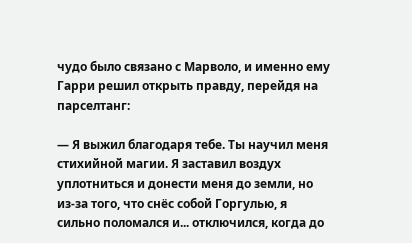чудо было связано с Марволо, и именно ему Гарри решил открыть правду, перейдя на парселтанг:

— Я выжил благодаря тебе. Ты научил меня стихийной магии. Я заставил воздух уплотниться и донести меня до земли, но из-за того, что снёс собой Горгулью, я сильно поломался и... отключился, когда до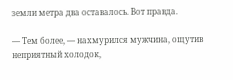земли метра два оставалось. Вот правда.

— Тем более, — нахмурился мужчина, ощутив неприятный холодок,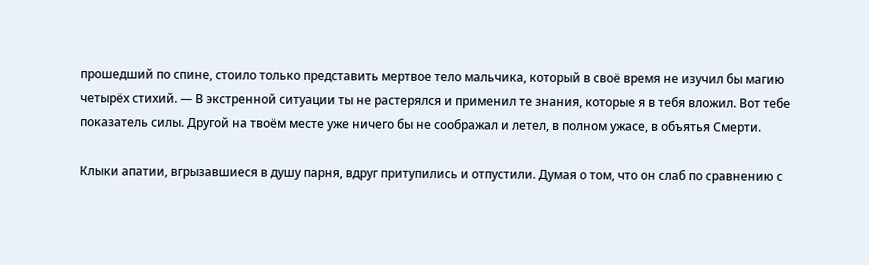прошедший по спине, стоило только представить мертвое тело мальчика, который в своё время не изучил бы магию четырёх стихий. — В экстренной ситуации ты не растерялся и применил те знания, которые я в тебя вложил. Вот тебе показатель силы. Другой на твоём месте уже ничего бы не соображал и летел, в полном ужасе, в объятья Смерти.

Клыки апатии, вгрызавшиеся в душу парня, вдруг притупились и отпустили. Думая о том, что он слаб по сравнению с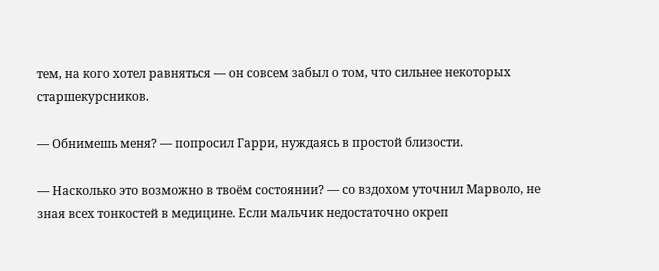тем, на кого хотел равняться — он совсем забыл о том, что сильнее некоторых старшекурсников.

— Обнимешь меня? — попросил Гарри, нуждаясь в простой близости.

— Насколько это возможно в твоём состоянии? — со вздохом уточнил Марволо, не зная всех тонкостей в медицине. Если мальчик недостаточно окреп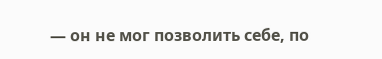— он не мог позволить себе, по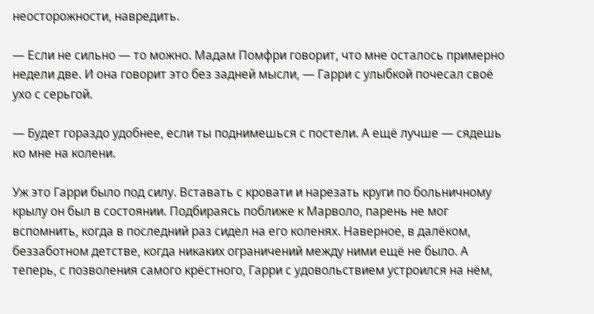неосторожности, навредить.

— Если не сильно — то можно. Мадам Помфри говорит, что мне осталось примерно недели две. И она говорит это без задней мысли, — Гарри с улыбкой почесал своё ухо с серьгой.

— Будет гораздо удобнее, если ты поднимешься с постели. А ещё лучше — сядешь ко мне на колени.

Уж это Гарри было под силу. Вставать с кровати и нарезать круги по больничному крылу он был в состоянии. Подбираясь поближе к Марволо, парень не мог вспомнить, когда в последний раз сидел на его коленях. Наверное, в далёком, беззаботном детстве, когда никаких ограничений между ними ещё не было. А теперь, с позволения самого крёстного, Гарри с удовольствием устроился на нём,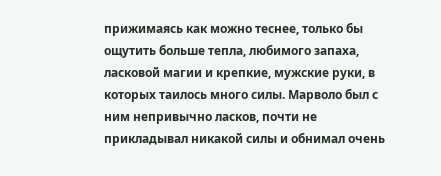прижимаясь как можно теснее, только бы ощутить больше тепла, любимого запаха, ласковой магии и крепкие, мужские руки, в которых таилось много силы. Марволо был с ним непривычно ласков, почти не прикладывал никакой силы и обнимал очень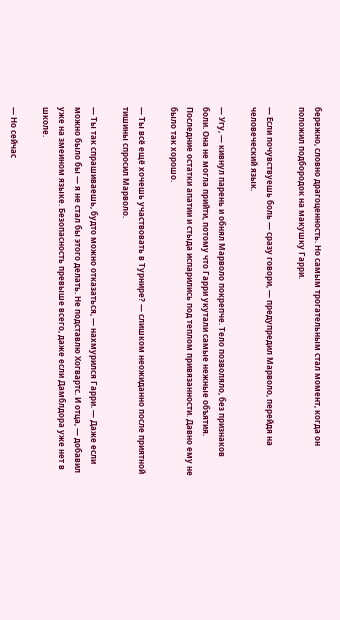бережно, словно драгоценность. Но самым трогательным стал момент, когда он положил подбородок на макушку Гарри.

— Если почувствуешь боль — сразу говори, — предупредил Марволо, перейдя на человеческий язык.

— Угу, — кивнул парень и обнял Марволо покрепче. Тело позволяло, без признаков боли. Она не могла прийти, потому что Гарри укутали самые нежные объятия. Последние остатки апатии и стыда испарились под теплом привязанности. Давно ему не было так хорошо.

— Ты всё ещё хочешь участвовать в Турнире? — слишком неожиданно после приятной тишины спросил Марволо.

— Ты так спрашиваешь, будто можно отказаться, — нахмурился Гарри. — Даже если можно было бы — я не стал бы этого делать. Не подставлю Хогвартс. И отца, — добавил уже на змеином языке. Безопасность превыше всего, даже если Дамблдора уже нет в школе.

— Но сейчас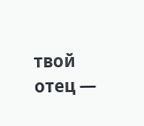твой отец —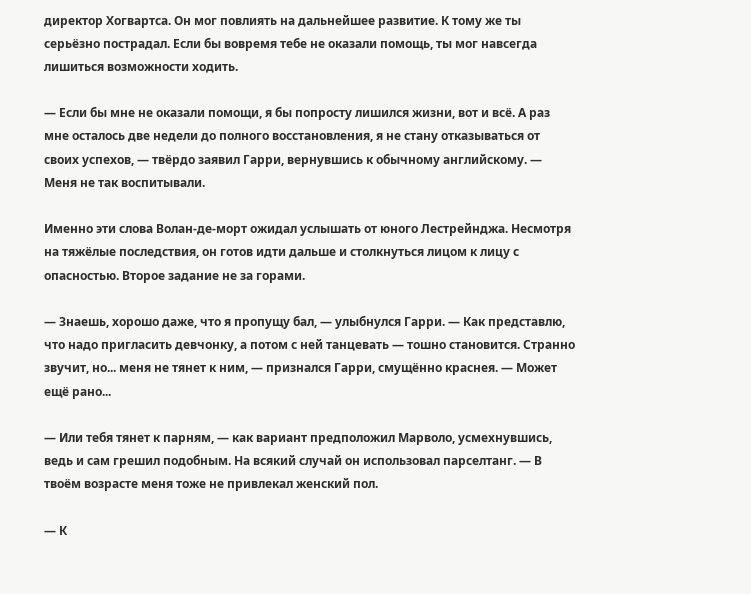директор Хогвартса. Он мог повлиять на дальнейшее развитие. К тому же ты серьёзно пострадал. Если бы вовремя тебе не оказали помощь, ты мог навсегда лишиться возможности ходить.

— Если бы мне не оказали помощи, я бы попросту лишился жизни, вот и всё. А раз мне осталось две недели до полного восстановления, я не стану отказываться от своих успехов, — твёрдо заявил Гарри, вернувшись к обычному английскому. — Меня не так воспитывали.

Именно эти слова Волан-де-морт ожидал услышать от юного Лестрейнджа. Несмотря на тяжёлые последствия, он готов идти дальше и столкнуться лицом к лицу с опасностью. Второе задание не за горами.

— Знаешь, хорошо даже, что я пропущу бал, — улыбнулся Гарри. — Как представлю, что надо пригласить девчонку, а потом с ней танцевать — тошно становится. Странно звучит, но... меня не тянет к ним, — признался Гарри, смущённо краснея. — Может ещё рано...

— Или тебя тянет к парням, — как вариант предположил Марволо, усмехнувшись, ведь и сам грешил подобным. На всякий случай он использовал парселтанг. — В твоём возрасте меня тоже не привлекал женский пол.

— К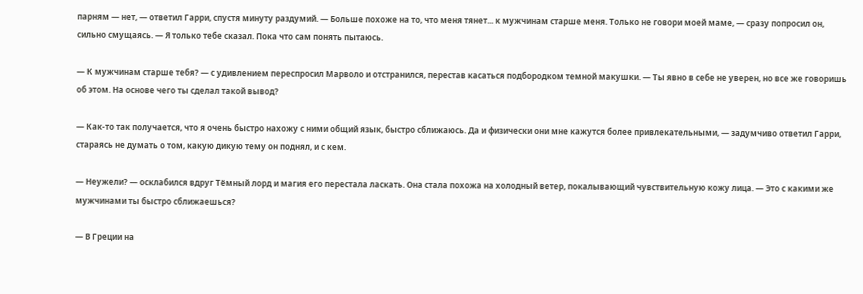парням — нет, — ответил Гарри, спустя минуту раздумий. — Больше похоже на то, что меня тянет... к мужчинам старше меня. Только не говори моей маме, — сразу попросил он, сильно смущаясь. — Я только тебе сказал. Пока что сам понять пытаюсь.

— К мужчинам старше тебя? — с удивлением переспросил Марволо и отстранился, перестав касаться подбородком темной макушки. — Ты явно в себе не уверен, но все же говоришь об этом. На основе чего ты сделал такой вывод?

— Как-то так получается, что я очень быстро нахожу с ними общий язык, быстро сближаюсь. Да и физически они мне кажутся более привлекательными, — задумчиво ответил Гарри, стараясь не думать о том, какую дикую тему он поднял, и с кем.

— Неужели? — осклабился вдруг Тёмный лорд и магия его перестала ласкать. Она стала похожа на холодный ветер, покалывающий чувствительную кожу лица. — Это с какими же мужчинами ты быстро сближаешься?

— В Греции на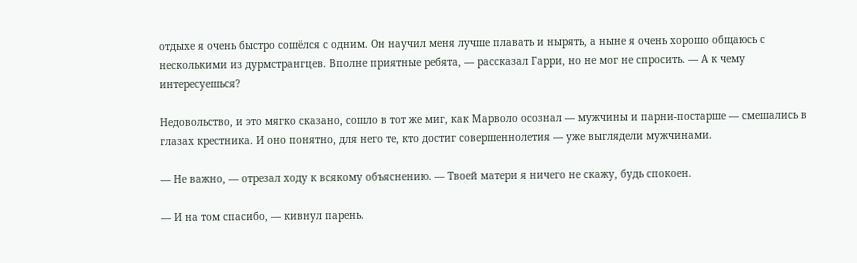отдыхе я очень быстро сошёлся с одним. Он научил меня лучше плавать и нырять, а ныне я очень хорошо общаюсь с несколькими из дурмстрангцев. Вполне приятные ребята, — рассказал Гарри, но не мог не спросить. — А к чему интересуешься?

Недовольство, и это мягко сказано, сошло в тот же миг, как Марволо осознал — мужчины и парни-постарше — смешались в глазах крестника. И оно понятно, для него те, кто достиг совершеннолетия — уже выглядели мужчинами.

— Не важно, — отрезал ходу к всякому объяснению. — Твоей матери я ничего не скажу, будь спокоен.

— И на том спасибо, — кивнул парень.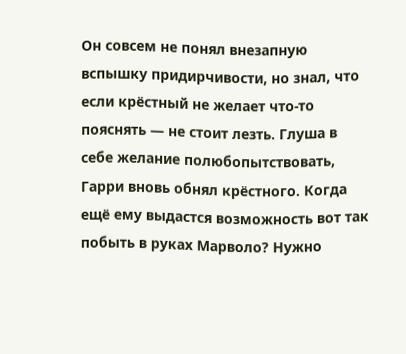Он совсем не понял внезапную вспышку придирчивости, но знал, что если крёстный не желает что-то пояснять — не стоит лезть. Глуша в себе желание полюбопытствовать, Гарри вновь обнял крёстного. Когда ещё ему выдастся возможность вот так побыть в руках Марволо? Нужно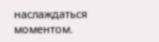наслаждаться моментом.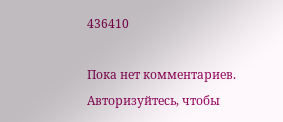436410

Пока нет комментариев. Авторизуйтесь, чтобы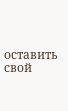оставить свой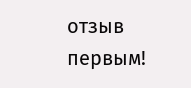отзыв первым!